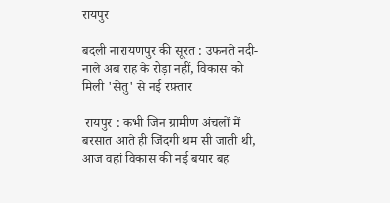रायपुर

बदली नारायणपुर की सूरत : उफनते नदी-नाले अब राह के रोड़ा नहीं, विकास को मिली 'सेतु' से नई रफ़्तार

 रायपुर : कभी जिन ग्रामीण अंचलों में बरसात आते ही जिंदगी थम सी जाती थी, आज वहां विकास की नई बयार बह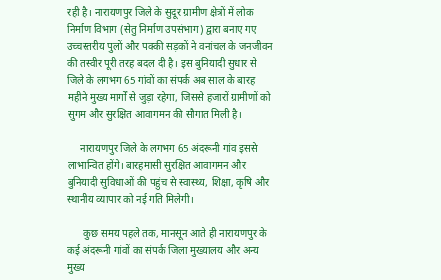रही है। नारायणपुर जिले के सुदूर ग्रामीण क्षेत्रों में लोक निर्माण विभाग (सेतु निर्माण उपसंभाग) द्वारा बनाए गए उच्चस्तरीय पुलों और पक्की सड़कों ने वनांचल के जनजीवन की तस्वीर पूरी तरह बदल दी है। इस बुनियादी सुधार से जिले के लगभग 65 गांवों का संपर्क अब साल के बारह महीने मुख्य मार्गों से जुड़ा रहेगा, जिससे हजारों ग्रामीणों को सुगम और सुरक्षित आवागमन की सौगात मिली है।

     नारायणपुर जिले के लगभग 65 अंदरूनी गांव इससे लाभान्वित होंगे। बारहमासी सुरक्षित आवागमन और बुनियादी सुविधाओं की पहुंच से स्वास्थ्य, शिक्षा, कृषि और स्थानीय व्यापार को नई गति मिलेगी।

      कुछ समय पहले तक, मानसून आते ही नारायणपुर के कई अंदरूनी गांवों का संपर्क जिला मुख्यालय और अन्य मुख्य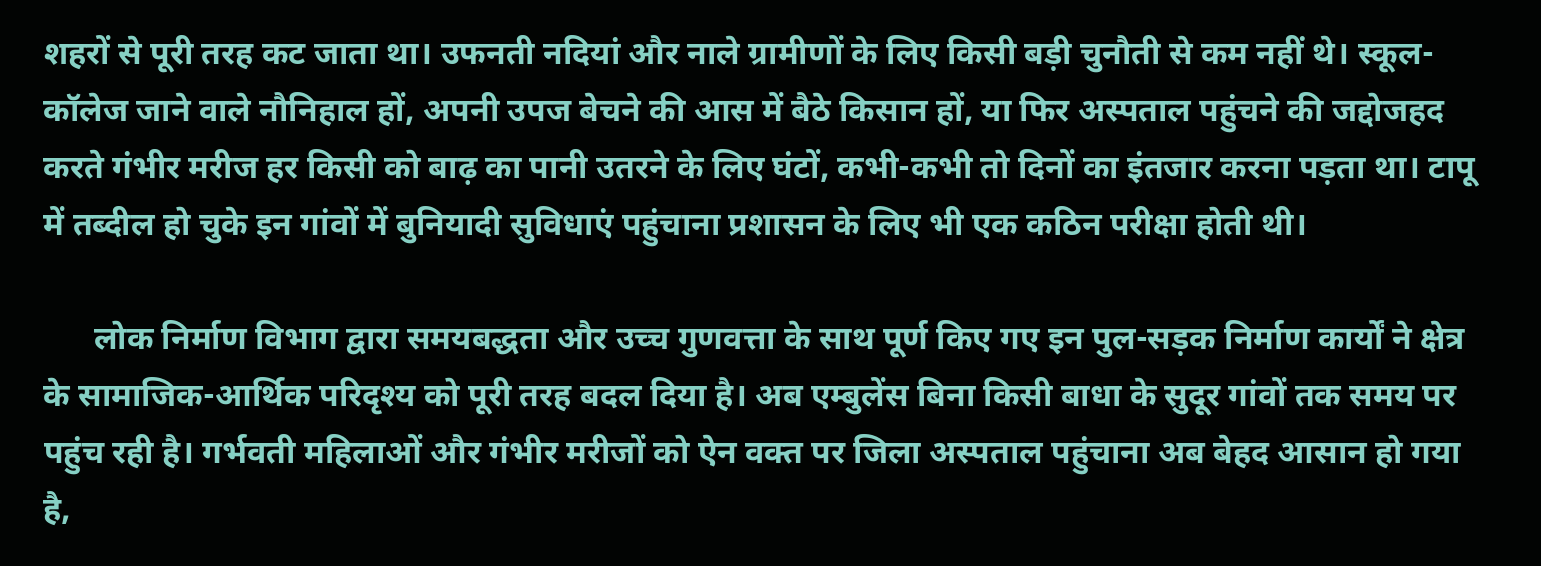शहरों से पूरी तरह कट जाता था। उफनती नदियां और नाले ग्रामीणों के लिए किसी बड़ी चुनौती से कम नहीं थे। स्कूल-कॉलेज जाने वाले नौनिहाल हों, अपनी उपज बेचने की आस में बैठे किसान हों, या फिर अस्पताल पहुंचने की जद्दोजहद करते गंभीर मरीज हर किसी को बाढ़ का पानी उतरने के लिए घंटों, कभी-कभी तो दिनों का इंतजार करना पड़ता था। टापू में तब्दील हो चुके इन गांवों में बुनियादी सुविधाएं पहुंचाना प्रशासन के लिए भी एक कठिन परीक्षा होती थी।

      लोक निर्माण विभाग द्वारा समयबद्धता और उच्च गुणवत्ता के साथ पूर्ण किए गए इन पुल-सड़क निर्माण कार्यों ने क्षेत्र के सामाजिक-आर्थिक परिदृश्य को पूरी तरह बदल दिया है। अब एम्बुलेंस बिना किसी बाधा के सुदूर गांवों तक समय पर पहुंच रही है। गर्भवती महिलाओं और गंभीर मरीजों को ऐन वक्त पर जिला अस्पताल पहुंचाना अब बेहद आसान हो गया है,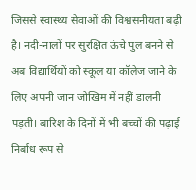जिससे स्वास्थ्य सेवाओं की विश्वसनीयता बढ़ी है। नदी-नालों पर सुरक्षित ऊंचे पुल बनने से अब विद्यार्थियों को स्कूल या कॉलेज जाने के लिए अपनी जान जोखिम में नहीं डालनी पड़ती। बारिश के दिनों में भी बच्चों की पढ़ाई निर्बाध रूप से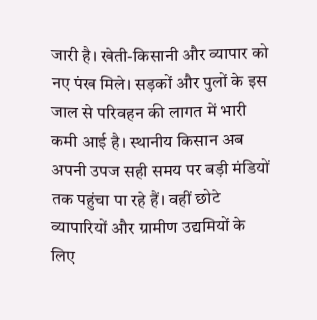जारी है। खेती-किसानी और व्यापार को नए पंख मिले। सड़कों और पुलों के इस जाल से परिवहन की लागत में भारी कमी आई है। स्थानीय किसान अब अपनी उपज सही समय पर बड़ी मंडियों तक पहुंचा पा रहे हैं। वहीं छोटे व्यापारियों और ग्रामीण उद्यमियों के लिए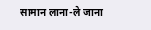सामान लाना-ले जाना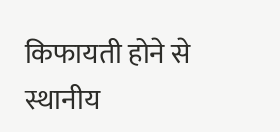किफायती होने से स्थानीय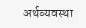अर्थव्यवस्था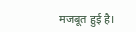मजबूत हुई है।